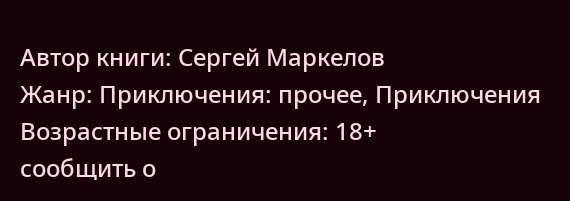Автор книги: Сергей Маркелов
Жанр: Приключения: прочее, Приключения
Возрастные ограничения: 18+
сообщить о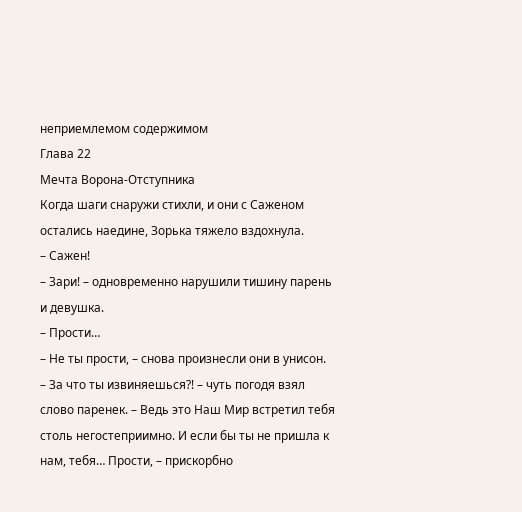неприемлемом содержимом
Глава 22
Мечта Ворона-Отступника
Когда шаги снаружи стихли, и они с Саженом остались наедине, Зорька тяжело вздохнула.
– Сажен!
– Зари! – одновременно нарушили тишину парень и девушка.
– Прости…
– Не ты прости, – снова произнесли они в унисон.
– За что ты извиняешься?! – чуть погодя взял слово паренек. – Ведь это Наш Мир встретил тебя столь негостеприимно. И если бы ты не пришла к нам, тебя… Прости, – прискорбно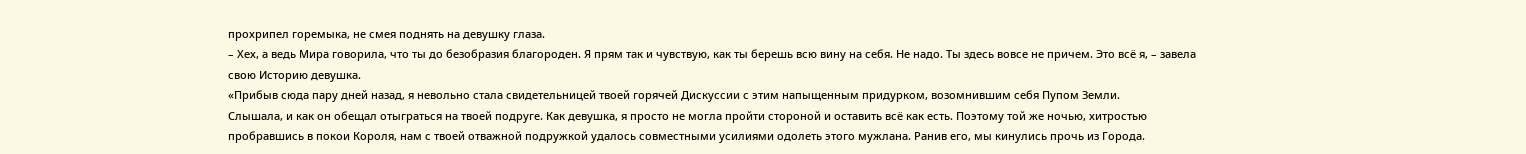прохрипел горемыка, не смея поднять на девушку глаза.
– Хех, а ведь Мира говорила, что ты до безобразия благороден. Я прям так и чувствую, как ты берешь всю вину на себя. Не надо. Ты здесь вовсе не причем. Это всё я, – завела свою Историю девушка.
«Прибыв сюда пару дней назад, я невольно стала свидетельницей твоей горячей Дискуссии с этим напыщенным придурком, возомнившим себя Пупом Земли.
Слышала, и как он обещал отыграться на твоей подруге. Как девушка, я просто не могла пройти стороной и оставить всё как есть. Поэтому той же ночью, хитростью пробравшись в покои Короля, нам с твоей отважной подружкой удалось совместными усилиями одолеть этого мужлана. Ранив его, мы кинулись прочь из Города.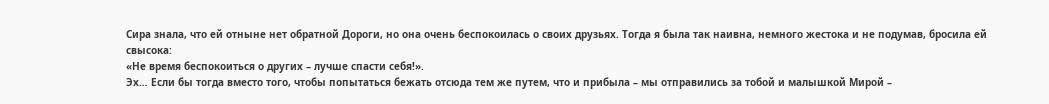Сира знала, что ей отныне нет обратной Дороги, но она очень беспокоилась о своих друзьях. Тогда я была так наивна, немного жестока и не подумав, бросила ей свысока:
«Не время беспокоиться о других – лучше спасти себя!».
Эх… Если бы тогда вместо того, чтобы попытаться бежать отсюда тем же путем, что и прибыла – мы отправились за тобой и малышкой Мирой –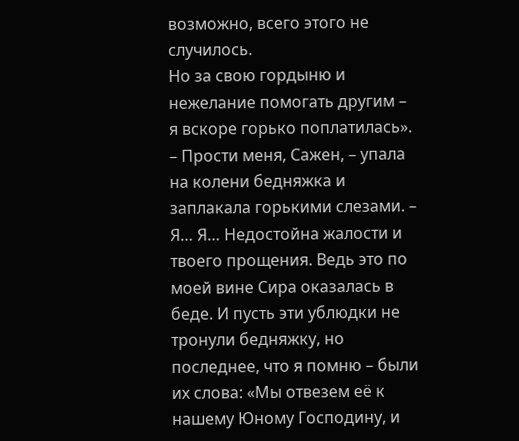возможно, всего этого не случилось.
Но за свою гордыню и нежелание помогать другим – я вскоре горько поплатилась».
– Прости меня, Сажен, – упала на колени бедняжка и заплакала горькими слезами. – Я… Я… Недостойна жалости и твоего прощения. Ведь это по моей вине Сира оказалась в беде. И пусть эти ублюдки не тронули бедняжку, но последнее, что я помню – были их слова: «Мы отвезем её к нашему Юному Господину, и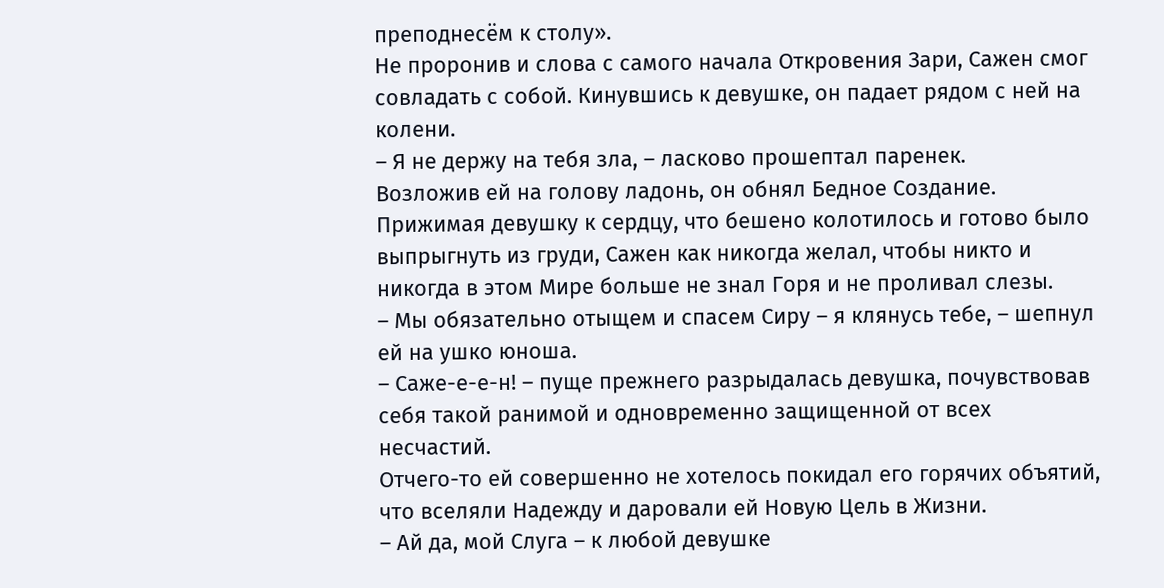преподнесём к столу».
Не проронив и слова с самого начала Откровения Зари, Сажен смог совладать с собой. Кинувшись к девушке, он падает рядом с ней на колени.
– Я не держу на тебя зла, – ласково прошептал паренек.
Возложив ей на голову ладонь, он обнял Бедное Создание.
Прижимая девушку к сердцу, что бешено колотилось и готово было выпрыгнуть из груди, Сажен как никогда желал, чтобы никто и никогда в этом Мире больше не знал Горя и не проливал слезы.
– Мы обязательно отыщем и спасем Сиру – я клянусь тебе, – шепнул ей на ушко юноша.
– Саже-е-е-н! – пуще прежнего разрыдалась девушка, почувствовав себя такой ранимой и одновременно защищенной от всех несчастий.
Отчего-то ей совершенно не хотелось покидал его горячих объятий, что вселяли Надежду и даровали ей Новую Цель в Жизни.
– Ай да, мой Слуга – к любой девушке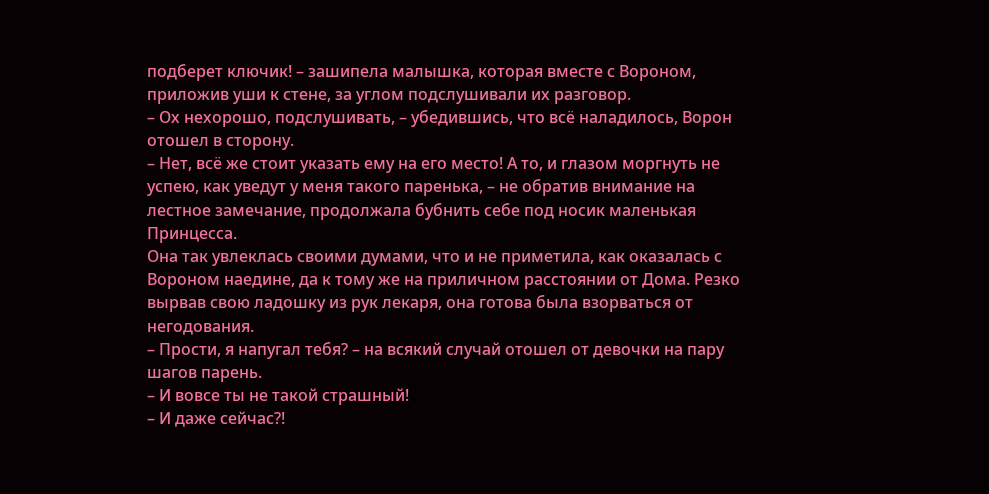подберет ключик! – зашипела малышка, которая вместе с Вороном, приложив уши к стене, за углом подслушивали их разговор.
– Ох нехорошо, подслушивать, – убедившись, что всё наладилось, Ворон отошел в сторону.
– Нет, всё же стоит указать ему на его место! А то, и глазом моргнуть не успею, как уведут у меня такого паренька, – не обратив внимание на лестное замечание, продолжала бубнить себе под носик маленькая Принцесса.
Она так увлеклась своими думами, что и не приметила, как оказалась с Вороном наедине, да к тому же на приличном расстоянии от Дома. Резко вырвав свою ладошку из рук лекаря, она готова была взорваться от негодования.
– Прости, я напугал тебя? – на всякий случай отошел от девочки на пару шагов парень.
– И вовсе ты не такой страшный!
– И даже сейчас?!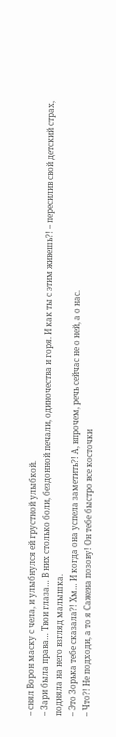– снял Ворон маску с чела, и улыбнулся ей грустной улыбкой.
– Зари была права… Твои глаза… В них столько боли, бездонной печали, одиночества и горя. И как ты с этим живешь?! – пересилив свой детский страх, подняла на него взгляд малышка.
– Это Зорька тебе сказала?! Хм… И когда она успела заметить?! А, впрочем, речь сейчас не о ней, а о нас.
– Что?! Не подходи, а то я Сажена позову! Он тебе быстро все косточки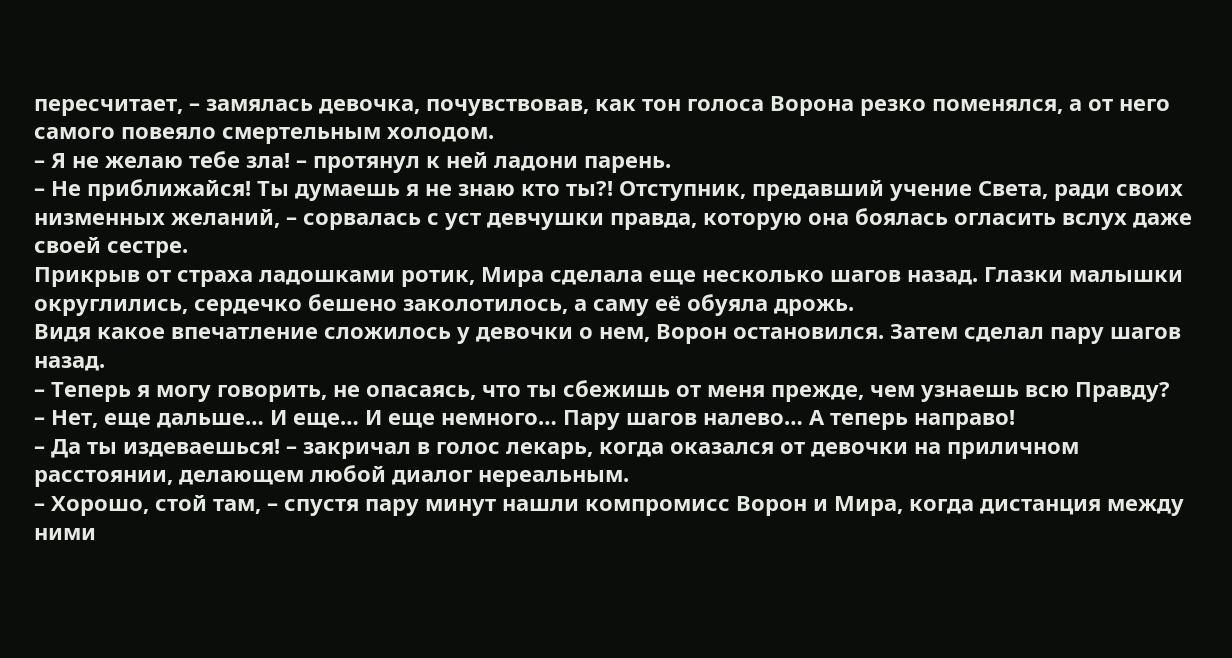пересчитает, – замялась девочка, почувствовав, как тон голоса Ворона резко поменялся, а от него самого повеяло смертельным холодом.
– Я не желаю тебе зла! – протянул к ней ладони парень.
– Не приближайся! Ты думаешь я не знаю кто ты?! Отступник, предавший учение Света, ради своих низменных желаний, – сорвалась с уст девчушки правда, которую она боялась огласить вслух даже своей сестре.
Прикрыв от страха ладошками ротик, Мира сделала еще несколько шагов назад. Глазки малышки округлились, сердечко бешено заколотилось, а саму её обуяла дрожь.
Видя какое впечатление сложилось у девочки о нем, Ворон остановился. Затем сделал пару шагов назад.
– Теперь я могу говорить, не опасаясь, что ты сбежишь от меня прежде, чем узнаешь всю Правду?
– Нет, еще дальше… И еще… И еще немного… Пару шагов налево… А теперь направо!
– Да ты издеваешься! – закричал в голос лекарь, когда оказался от девочки на приличном расстоянии, делающем любой диалог нереальным.
– Хорошо, стой там, – спустя пару минут нашли компромисс Ворон и Мира, когда дистанция между ними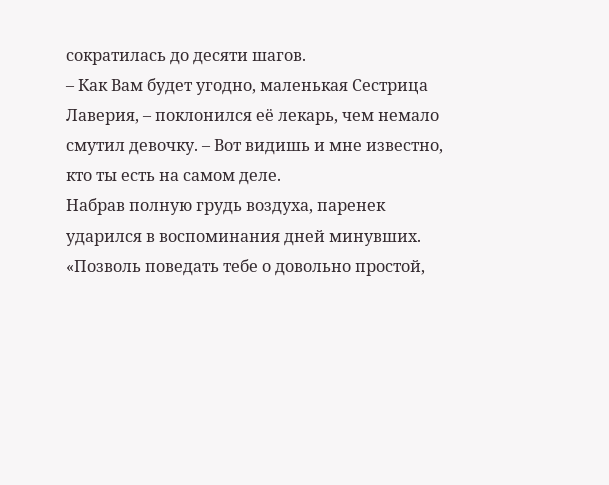сократилась до десяти шагов.
– Как Вам будет угодно, маленькая Сестрица Лаверия, – поклонился её лекарь, чем немало смутил девочку. – Вот видишь и мне известно, кто ты есть на самом деле.
Набрав полную грудь воздуха, паренек ударился в воспоминания дней минувших.
«Позволь поведать тебе о довольно простой,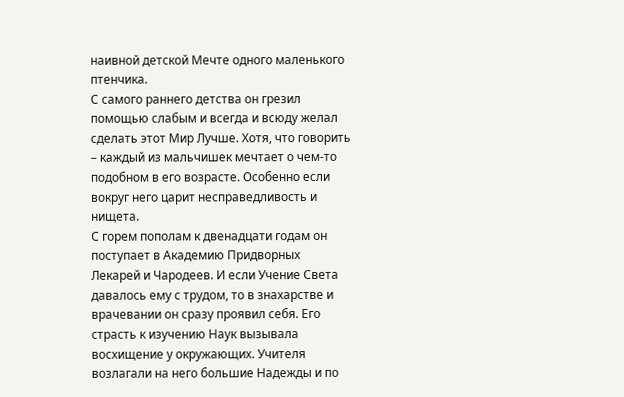наивной детской Мечте одного маленького птенчика.
С самого раннего детства он грезил помощью слабым и всегда и всюду желал сделать этот Мир Лучше. Хотя, что говорить – каждый из мальчишек мечтает о чем-то подобном в его возрасте. Особенно если вокруг него царит несправедливость и нищета.
С горем пополам к двенадцати годам он поступает в Академию Придворных Лекарей и Чародеев. И если Учение Света давалось ему с трудом, то в знахарстве и врачевании он сразу проявил себя. Его страсть к изучению Наук вызывала восхищение у окружающих. Учителя возлагали на него большие Надежды и по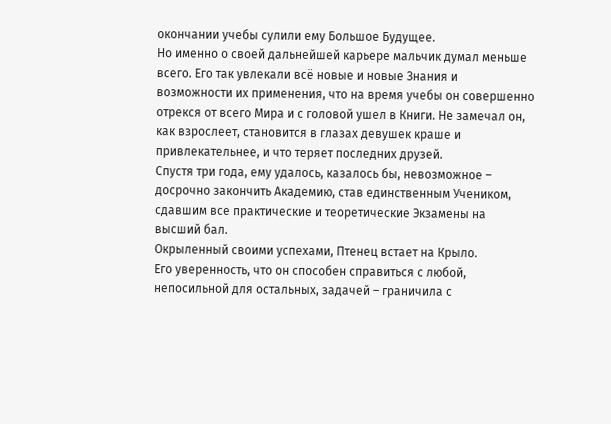окончании учебы сулили ему Большое Будущее.
Но именно о своей дальнейшей карьере мальчик думал меньше всего. Его так увлекали всё новые и новые Знания и возможности их применения, что на время учебы он совершенно отрекся от всего Мира и с головой ушел в Книги. Не замечал он, как взрослеет, становится в глазах девушек краше и привлекательнее, и что теряет последних друзей.
Спустя три года, ему удалось, казалось бы, невозможное – досрочно закончить Академию, став единственным Учеником, сдавшим все практические и теоретические Экзамены на высший бал.
Окрыленный своими успехами, Птенец встает на Крыло.
Его уверенность, что он способен справиться с любой, непосильной для остальных, задачей – граничила с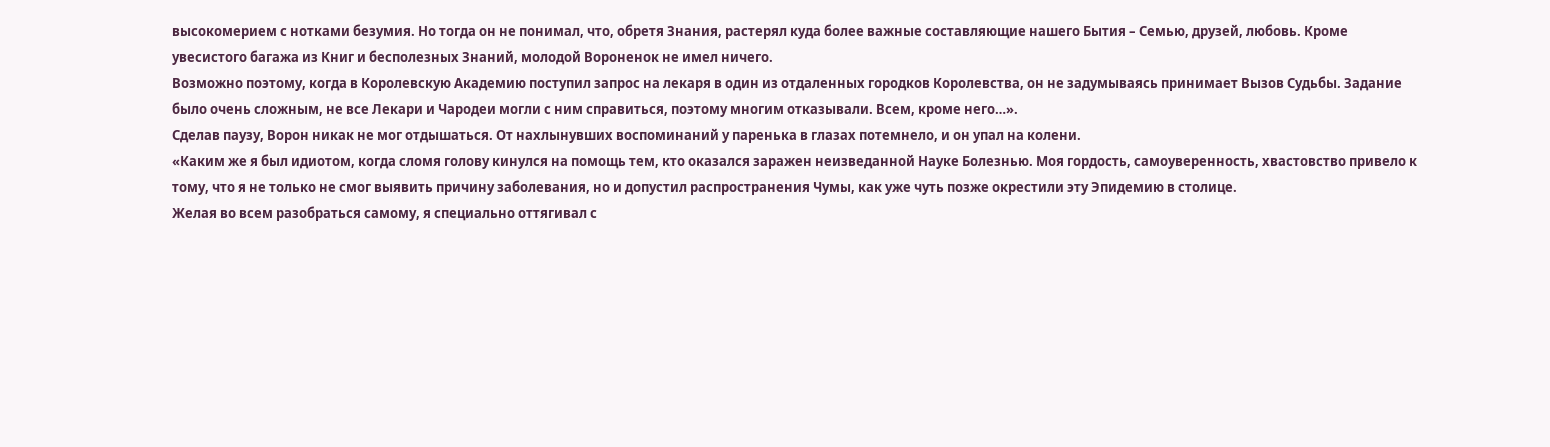высокомерием с нотками безумия. Но тогда он не понимал, что, обретя Знания, растерял куда более важные составляющие нашего Бытия – Семью, друзей, любовь. Кроме увесистого багажа из Книг и бесполезных Знаний, молодой Вороненок не имел ничего.
Возможно поэтому, когда в Королевскую Академию поступил запрос на лекаря в один из отдаленных городков Королевства, он не задумываясь принимает Вызов Судьбы. Задание было очень сложным, не все Лекари и Чародеи могли с ним справиться, поэтому многим отказывали. Всем, кроме него…».
Сделав паузу, Ворон никак не мог отдышаться. От нахлынувших воспоминаний у паренька в глазах потемнело, и он упал на колени.
«Каким же я был идиотом, когда сломя голову кинулся на помощь тем, кто оказался заражен неизведанной Науке Болезнью. Моя гордость, самоуверенность, хвастовство привело к тому, что я не только не смог выявить причину заболевания, но и допустил распространения Чумы, как уже чуть позже окрестили эту Эпидемию в столице.
Желая во всем разобраться самому, я специально оттягивал с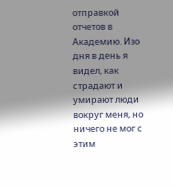отправкой отчетов в Академию. Изо дня в день я видел, как страдают и умирают люди вокруг меня, но ничего не мог с этим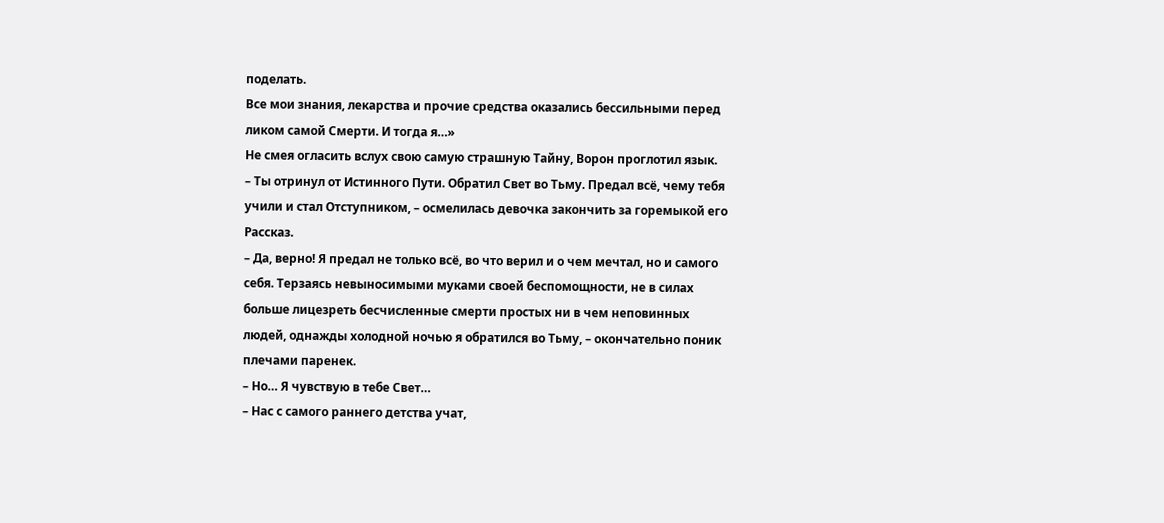поделать.
Все мои знания, лекарства и прочие средства оказались бессильными перед ликом самой Смерти. И тогда я…»
Не смея огласить вслух свою самую страшную Тайну, Ворон проглотил язык.
– Ты отринул от Истинного Пути. Обратил Свет во Тьму. Предал всё, чему тебя учили и стал Отступником, – осмелилась девочка закончить за горемыкой его Рассказ.
– Да, верно! Я предал не только всё, во что верил и о чем мечтал, но и самого себя. Терзаясь невыносимыми муками своей беспомощности, не в силах больше лицезреть бесчисленные смерти простых ни в чем неповинных людей, однажды холодной ночью я обратился во Тьму, – окончательно поник плечами паренек.
– Но… Я чувствую в тебе Свет…
– Нас с самого раннего детства учат,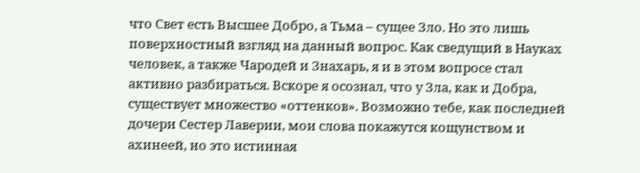что Свет есть Высшее Добро, а Тьма – сущее Зло. Но это лишь поверхностный взгляд на данный вопрос. Как сведущий в Науках человек, а также Чародей и Знахарь, я и в этом вопросе стал активно разбираться. Вскоре я осознал, что у Зла, как и Добра, существует множество «оттенков». Возможно тебе, как последней дочери Сестер Лаверии, мои слова покажутся кощунством и ахинеей, но это истинная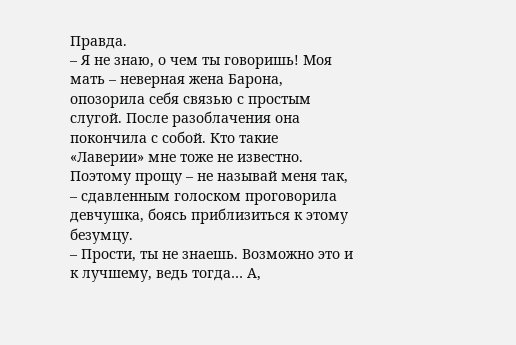Правда.
– Я не знаю, о чем ты говоришь! Моя мать – неверная жена Барона, опозорила себя связью с простым слугой. После разоблачения она покончила с собой. Кто такие «Лаверии» мне тоже не известно. Поэтому прощу – не называй меня так, – сдавленным голоском проговорила девчушка, боясь приблизиться к этому безумцу.
– Прости, ты не знаешь. Возможно это и к лучшему, ведь тогда… А,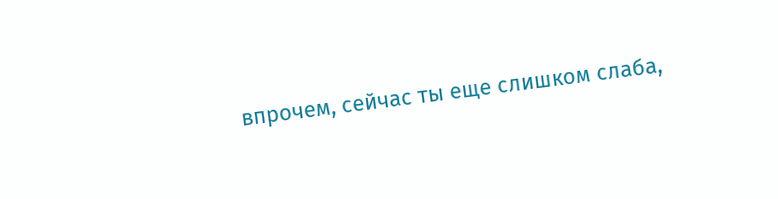впрочем, сейчас ты еще слишком слаба,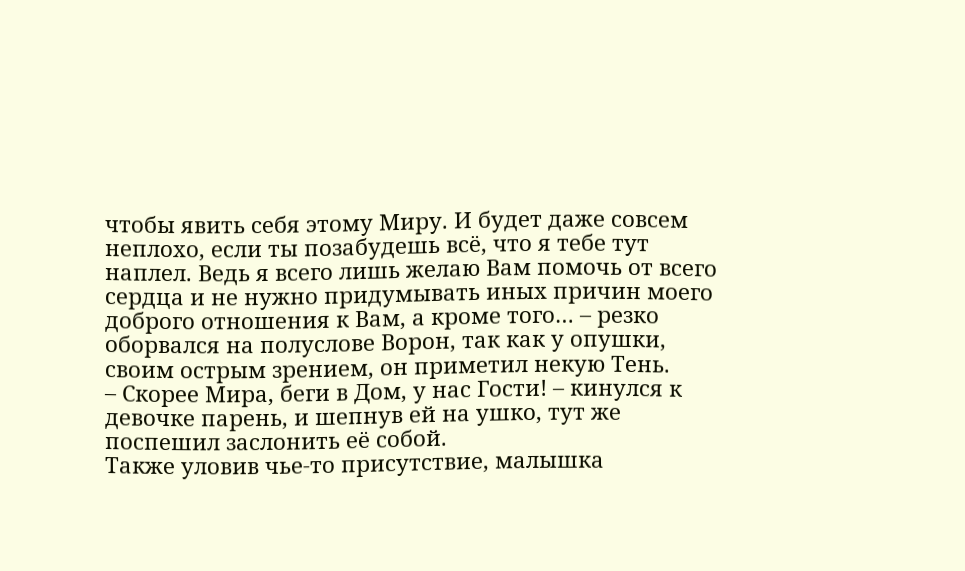чтобы явить себя этому Миру. И будет даже совсем неплохо, если ты позабудешь всё, что я тебе тут наплел. Ведь я всего лишь желаю Вам помочь от всего сердца и не нужно придумывать иных причин моего доброго отношения к Вам, а кроме того… – резко оборвался на полуслове Ворон, так как у опушки, своим острым зрением, он приметил некую Тень.
– Скорее Мира, беги в Дом, у нас Гости! – кинулся к девочке парень, и шепнув ей на ушко, тут же поспешил заслонить её собой.
Также уловив чье-то присутствие, малышка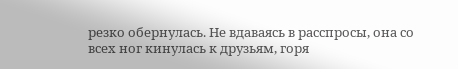резко обернулась. Не вдаваясь в расспросы, она со всех ног кинулась к друзьям, горя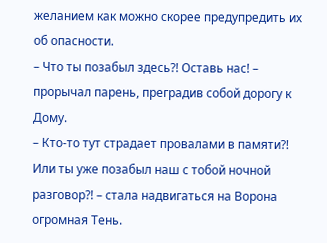желанием как можно скорее предупредить их об опасности.
– Что ты позабыл здесь?! Оставь нас! – прорычал парень, преградив собой дорогу к Дому.
– Кто-то тут страдает провалами в памяти?! Или ты уже позабыл наш с тобой ночной разговор?! – стала надвигаться на Ворона огромная Тень.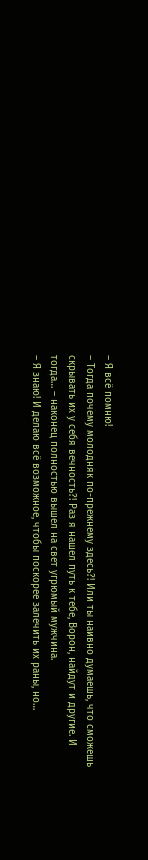– Я всё помню!
– Тогда почему молодняк по-прежнему здесь?! Или ты наивно думаешь, что сможешь скрывать их у себя вечность?! Раз я нашел путь к тебе, Ворон, найдут и другие. И тогда… – наконец полностью вышел на свет угрюмый мужчина.
– Я знаю! И делаю всё возможное, чтобы поскорее залечить их раны, но…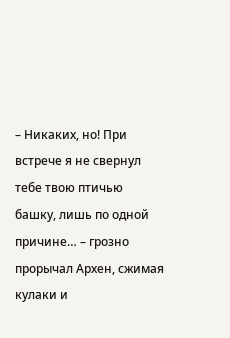– Никаких, но! При встрече я не свернул тебе твою птичью башку, лишь по одной причине… – грозно прорычал Архен, сжимая кулаки и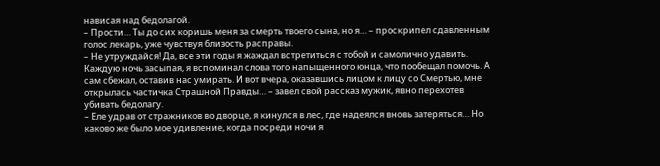нависая над бедолагой.
– Прости… Ты до сих коришь меня за смерть твоего сына, но я… – проскрипел сдавленным голос лекарь, уже чувствуя близость расправы.
– Не утруждайся! Да, все эти годы я жаждал встретиться с тобой и самолично удавить. Каждую ночь засыпая, я вспоминал слова того напыщенного юнца, что пообещал помочь. А сам сбежал, оставив нас умирать. И вот вчера, оказавшись лицом к лицу со Смертью, мне открылась частичка Страшной Правды… – завел свой рассказ мужик, явно перехотев убивать бедолагу.
– Еле удрав от стражников во дворце, я кинулся в лес, где надеялся вновь затеряться… Но каково же было мое удивление, когда посреди ночи я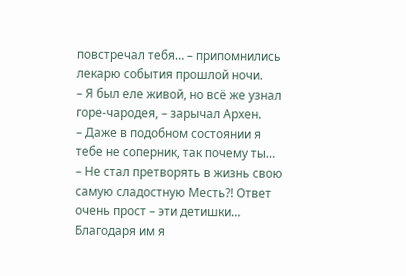повстречал тебя… – припомнились лекарю события прошлой ночи.
– Я был еле живой, но всё же узнал горе-чародея, – зарычал Архен.
– Даже в подобном состоянии я тебе не соперник, так почему ты…
– Не стал претворять в жизнь свою самую сладостную Месть?! Ответ очень прост – эти детишки… Благодаря им я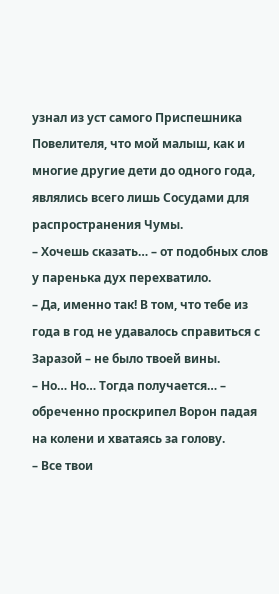узнал из уст самого Приспешника Повелителя, что мой малыш, как и многие другие дети до одного года, являлись всего лишь Сосудами для распространения Чумы.
– Хочешь сказать… – от подобных слов у паренька дух перехватило.
– Да, именно так! В том, что тебе из года в год не удавалось справиться с Заразой – не было твоей вины.
– Но… Но… Тогда получается… – обреченно проскрипел Ворон падая на колени и хватаясь за голову.
– Все твои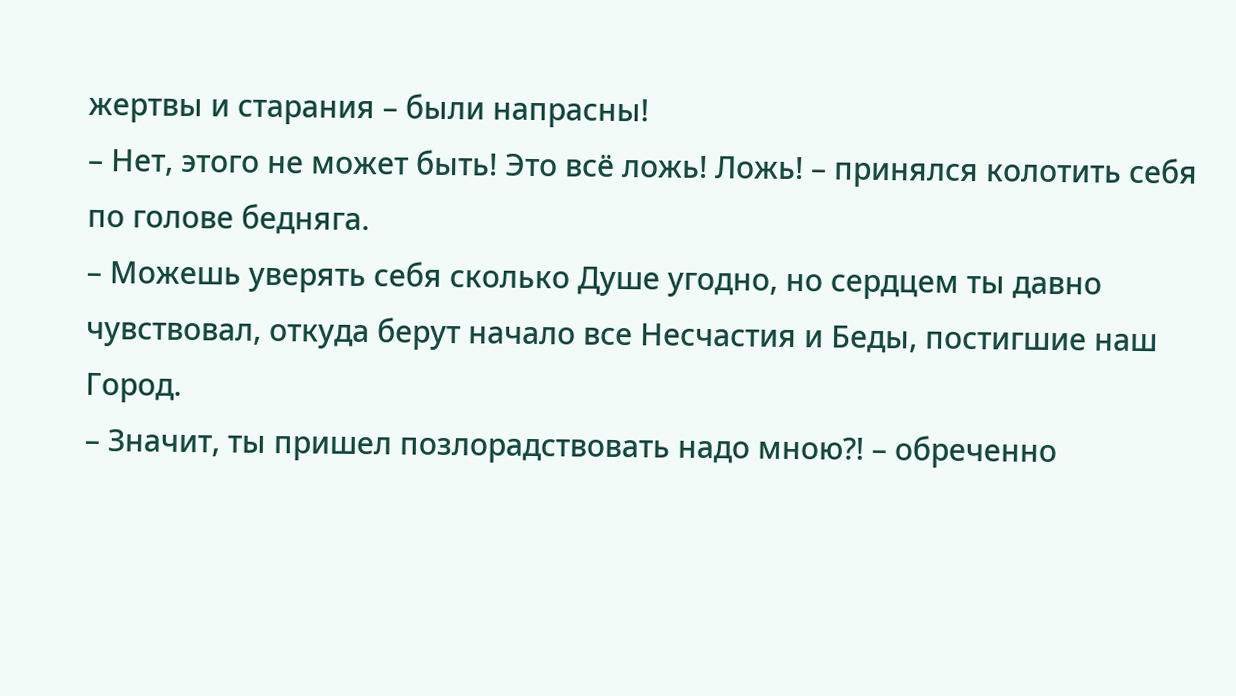жертвы и старания – были напрасны!
– Нет, этого не может быть! Это всё ложь! Ложь! – принялся колотить себя по голове бедняга.
– Можешь уверять себя сколько Душе угодно, но сердцем ты давно чувствовал, откуда берут начало все Несчастия и Беды, постигшие наш Город.
– Значит, ты пришел позлорадствовать надо мною?! – обреченно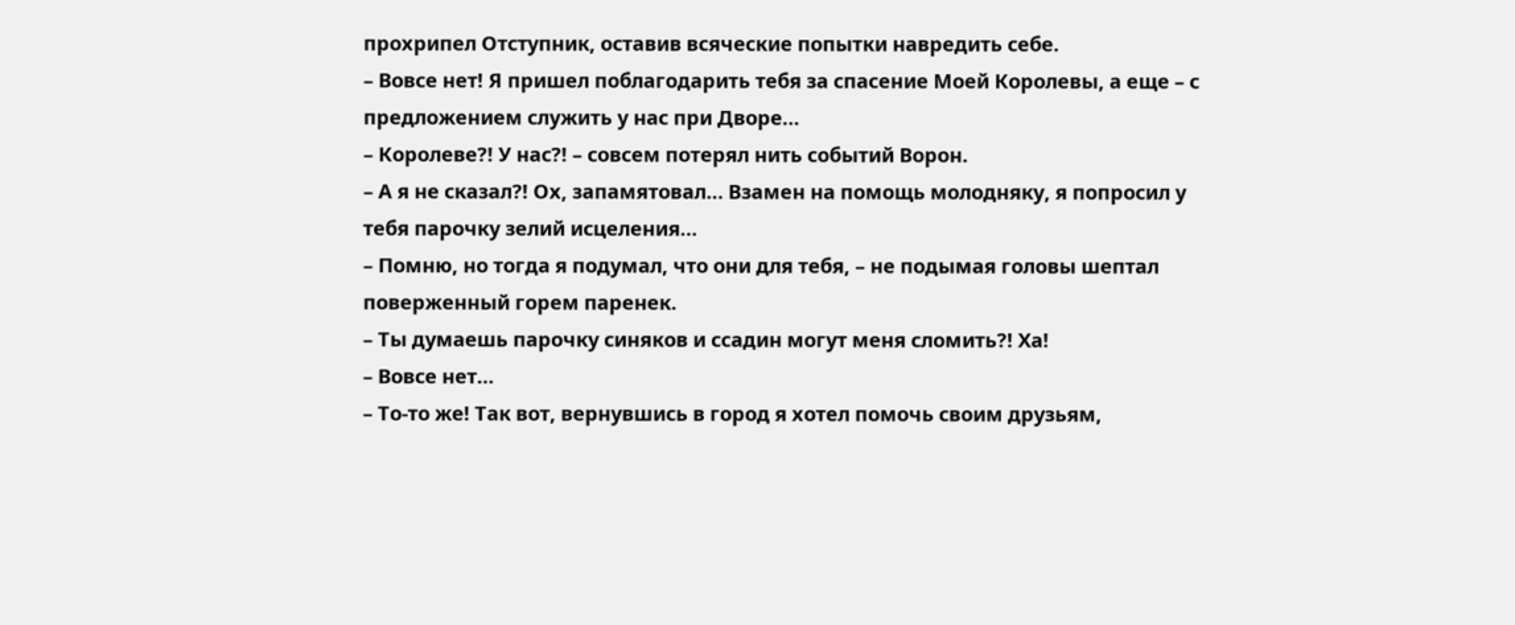прохрипел Отступник, оставив всяческие попытки навредить себе.
– Вовсе нет! Я пришел поблагодарить тебя за спасение Моей Королевы, а еще – с предложением служить у нас при Дворе…
– Королеве?! У нас?! – совсем потерял нить событий Ворон.
– А я не сказал?! Ох, запамятовал… Взамен на помощь молодняку, я попросил у тебя парочку зелий исцеления…
– Помню, но тогда я подумал, что они для тебя, – не подымая головы шептал поверженный горем паренек.
– Ты думаешь парочку синяков и ссадин могут меня сломить?! Ха!
– Вовсе нет…
– То-то же! Так вот, вернувшись в город я хотел помочь своим друзьям,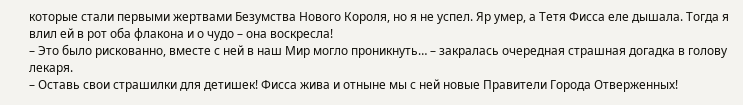которые стали первыми жертвами Безумства Нового Короля, но я не успел. Яр умер, а Тетя Фисса еле дышала. Тогда я влил ей в рот оба флакона и о чудо – она воскресла!
– Это было рискованно, вместе с ней в наш Мир могло проникнуть… – закралась очередная страшная догадка в голову лекаря.
– Оставь свои страшилки для детишек! Фисса жива и отныне мы с ней новые Правители Города Отверженных!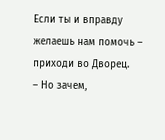Если ты и вправду желаешь нам помочь – приходи во Дворец.
– Но зачем,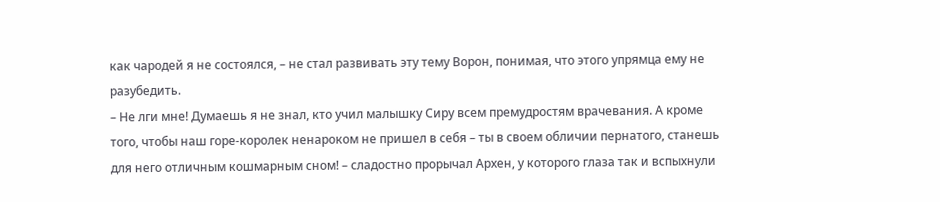как чародей я не состоялся, – не стал развивать эту тему Ворон, понимая, что этого упрямца ему не разубедить.
– Не лги мне! Думаешь я не знал, кто учил малышку Сиру всем премудростям врачевания. А кроме того, чтобы наш горе-королек ненароком не пришел в себя – ты в своем обличии пернатого, станешь для него отличным кошмарным сном! – сладостно прорычал Архен, у которого глаза так и вспыхнули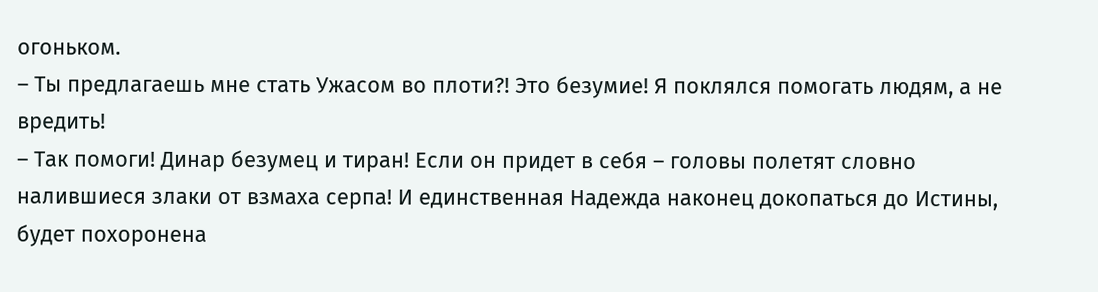огоньком.
– Ты предлагаешь мне стать Ужасом во плоти?! Это безумие! Я поклялся помогать людям, а не вредить!
– Так помоги! Динар безумец и тиран! Если он придет в себя – головы полетят словно налившиеся злаки от взмаха серпа! И единственная Надежда наконец докопаться до Истины, будет похоронена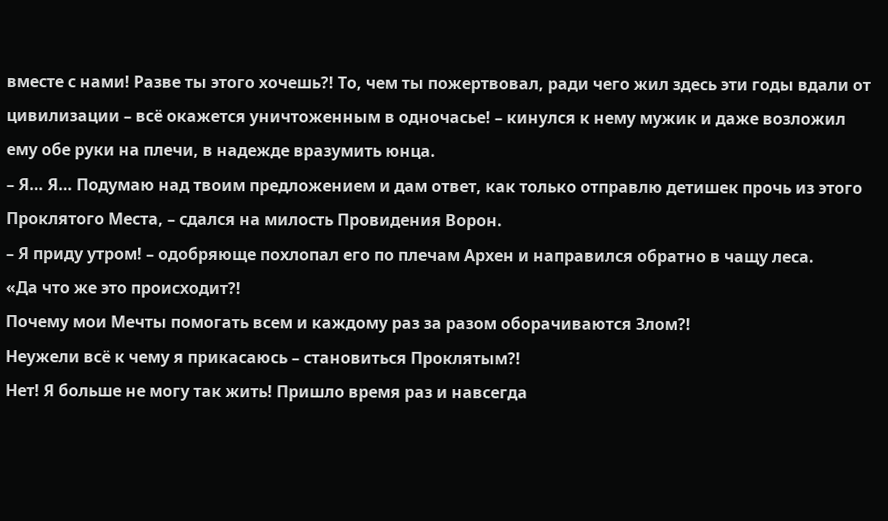вместе с нами! Разве ты этого хочешь?! То, чем ты пожертвовал, ради чего жил здесь эти годы вдали от цивилизации – всё окажется уничтоженным в одночасье! – кинулся к нему мужик и даже возложил ему обе руки на плечи, в надежде вразумить юнца.
– Я… Я… Подумаю над твоим предложением и дам ответ, как только отправлю детишек прочь из этого Проклятого Места, – сдался на милость Провидения Ворон.
– Я приду утром! – одобряюще похлопал его по плечам Архен и направился обратно в чащу леса.
«Да что же это происходит?!
Почему мои Мечты помогать всем и каждому раз за разом оборачиваются Злом?!
Неужели всё к чему я прикасаюсь – становиться Проклятым?!
Нет! Я больше не могу так жить! Пришло время раз и навсегда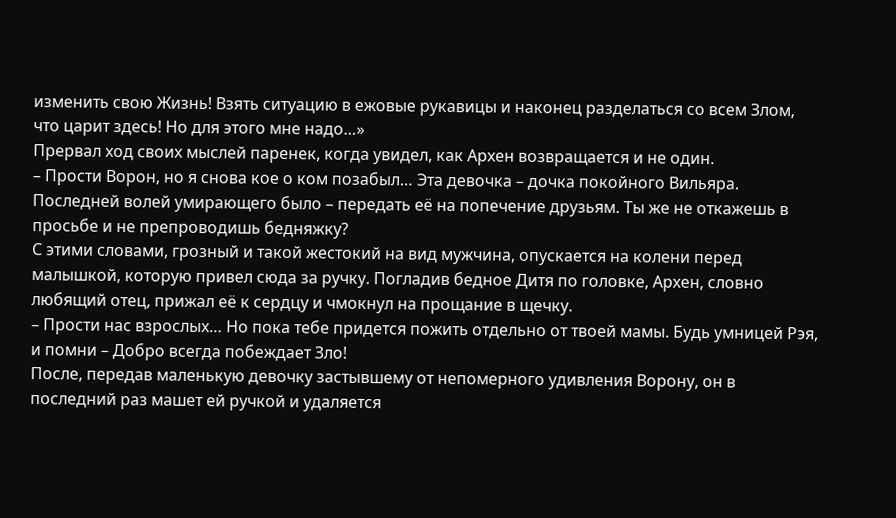изменить свою Жизнь! Взять ситуацию в ежовые рукавицы и наконец разделаться со всем Злом, что царит здесь! Но для этого мне надо…»
Прервал ход своих мыслей паренек, когда увидел, как Архен возвращается и не один.
– Прости Ворон, но я снова кое о ком позабыл… Эта девочка – дочка покойного Вильяра. Последней волей умирающего было – передать её на попечение друзьям. Ты же не откажешь в просьбе и не препроводишь бедняжку?
С этими словами, грозный и такой жестокий на вид мужчина, опускается на колени перед малышкой, которую привел сюда за ручку. Погладив бедное Дитя по головке, Архен, словно любящий отец, прижал её к сердцу и чмокнул на прощание в щечку.
– Прости нас взрослых… Но пока тебе придется пожить отдельно от твоей мамы. Будь умницей Рэя, и помни – Добро всегда побеждает Зло!
После, передав маленькую девочку застывшему от непомерного удивления Ворону, он в последний раз машет ей ручкой и удаляется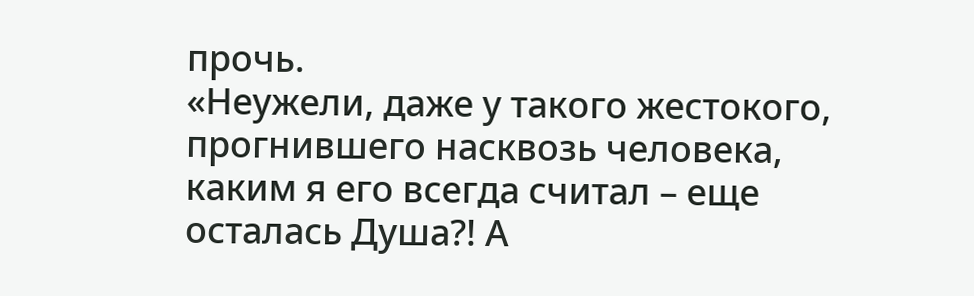прочь.
«Неужели, даже у такого жестокого, прогнившего насквозь человека, каким я его всегда считал – еще осталась Душа?! А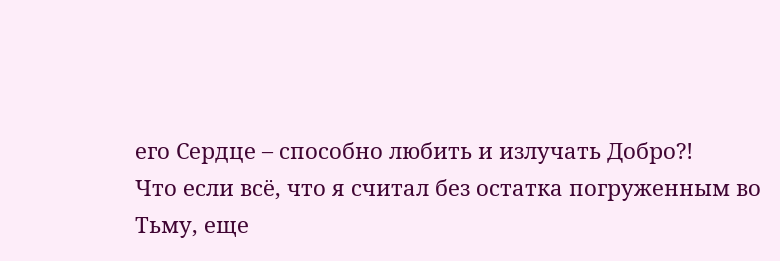его Сердце – способно любить и излучать Добро?!
Что если всё, что я считал без остатка погруженным во Тьму, еще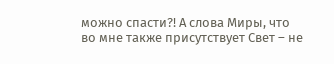можно спасти?! А слова Миры, что во мне также присутствует Свет – не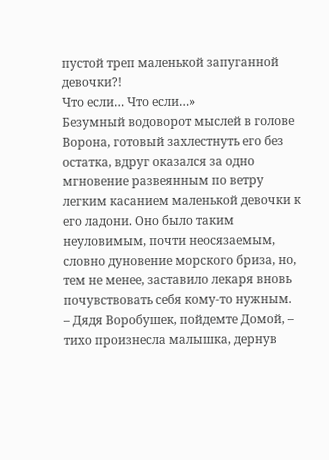пустой треп маленькой запуганной девочки?!
Что если… Что если…»
Безумный водоворот мыслей в голове Ворона, готовый захлестнуть его без остатка, вдруг оказался за одно мгновение развеянным по ветру легким касанием маленькой девочки к его ладони. Оно было таким неуловимым, почти неосязаемым, словно дуновение морского бриза, но, тем не менее, заставило лекаря вновь почувствовать себя кому-то нужным.
– Дядя Воробушек, пойдемте Домой, – тихо произнесла малышка, дернув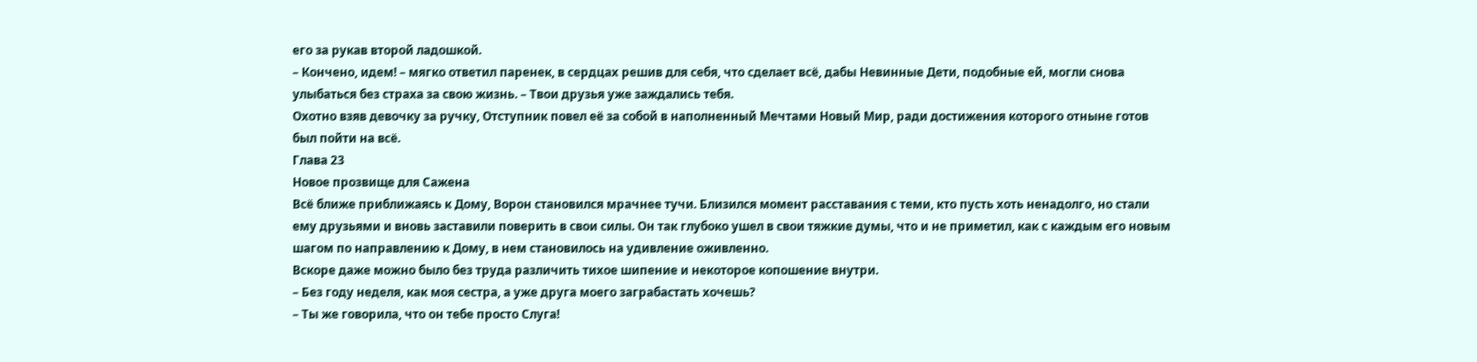его за рукав второй ладошкой.
– Кончено, идем! – мягко ответил паренек, в сердцах решив для себя, что сделает всё, дабы Невинные Дети, подобные ей, могли снова улыбаться без страха за свою жизнь. – Твои друзья уже заждались тебя.
Охотно взяв девочку за ручку, Отступник повел её за собой в наполненный Мечтами Новый Мир, ради достижения которого отныне готов был пойти на всё.
Глава 23
Новое прозвище для Сажена
Всё ближе приближаясь к Дому, Ворон становился мрачнее тучи. Близился момент расставания с теми, кто пусть хоть ненадолго, но стали ему друзьями и вновь заставили поверить в свои силы. Он так глубоко ушел в свои тяжкие думы, что и не приметил, как с каждым его новым шагом по направлению к Дому, в нем становилось на удивление оживленно.
Вскоре даже можно было без труда различить тихое шипение и некоторое копошение внутри.
– Без году неделя, как моя сестра, а уже друга моего заграбастать хочешь?
– Ты же говорила, что он тебе просто Слуга!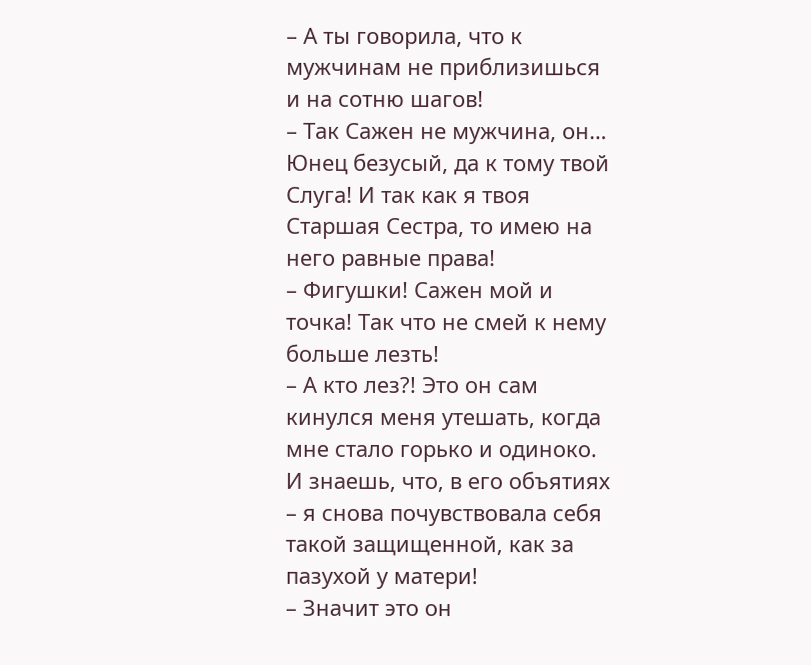– А ты говорила, что к мужчинам не приблизишься и на сотню шагов!
– Так Сажен не мужчина, он… Юнец безусый, да к тому твой Слуга! И так как я твоя Старшая Сестра, то имею на него равные права!
– Фигушки! Сажен мой и точка! Так что не смей к нему больше лезть!
– А кто лез?! Это он сам кинулся меня утешать, когда мне стало горько и одиноко. И знаешь, что, в его объятиях – я снова почувствовала себя такой защищенной, как за пазухой у матери!
– Значит это он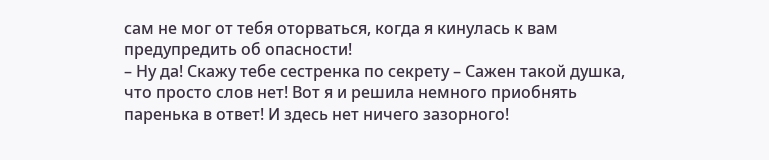сам не мог от тебя оторваться, когда я кинулась к вам предупредить об опасности!
– Ну да! Скажу тебе сестренка по секрету – Сажен такой душка, что просто слов нет! Вот я и решила немного приобнять паренька в ответ! И здесь нет ничего зазорного!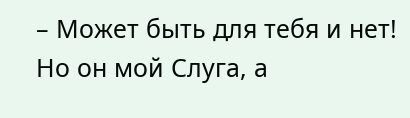– Может быть для тебя и нет! Но он мой Слуга, а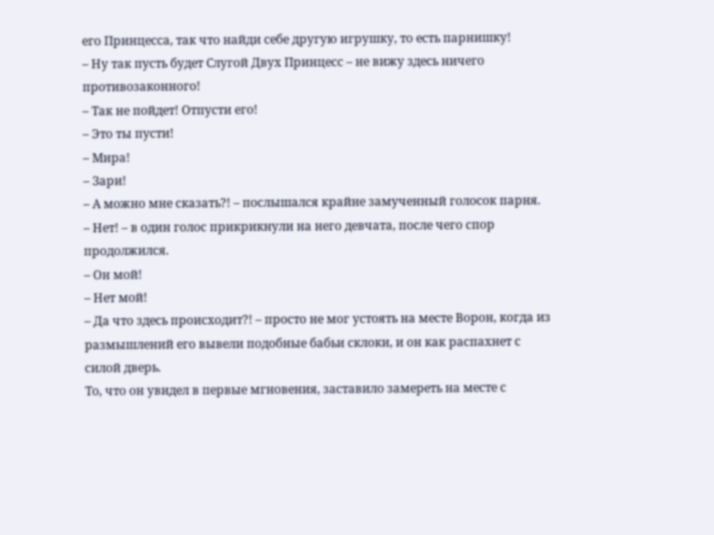его Принцесса, так что найди себе другую игрушку, то есть парнишку!
– Ну так пусть будет Слугой Двух Принцесс – не вижу здесь ничего противозаконного!
– Так не пойдет! Отпусти его!
– Это ты пусти!
– Мира!
– Зари!
– А можно мне сказать?! – послышался крайне замученный голосок парня.
– Нет! – в один голос прикрикнули на него девчата, после чего спор продолжился.
– Он мой!
– Нет мой!
– Да что здесь происходит?! – просто не мог устоять на месте Ворон, когда из размышлений его вывели подобные бабьи склоки, и он как распахнет с силой дверь.
То, что он увидел в первые мгновения, заставило замереть на месте с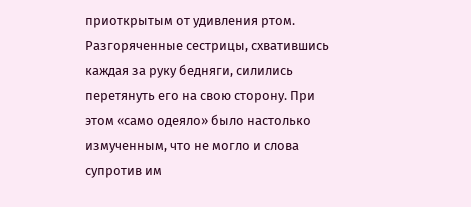приоткрытым от удивления ртом. Разгоряченные сестрицы, схватившись каждая за руку бедняги, силились перетянуть его на свою сторону. При этом «само одеяло» было настолько измученным, что не могло и слова супротив им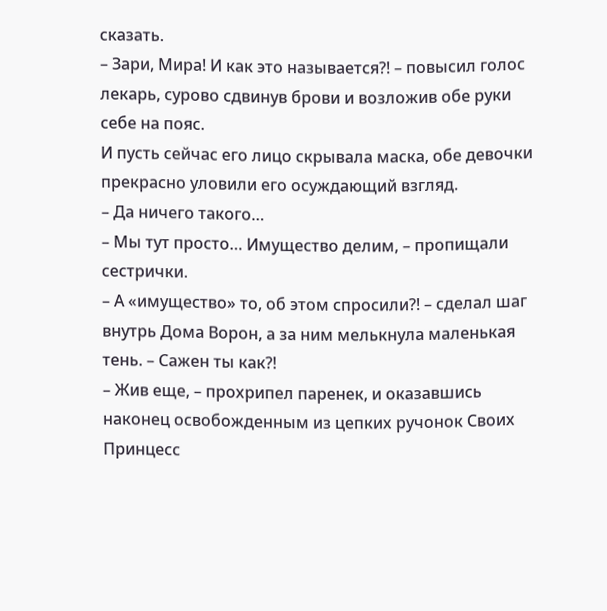сказать.
– Зари, Мира! И как это называется?! – повысил голос лекарь, сурово сдвинув брови и возложив обе руки себе на пояс.
И пусть сейчас его лицо скрывала маска, обе девочки прекрасно уловили его осуждающий взгляд.
– Да ничего такого…
– Мы тут просто… Имущество делим, – пропищали сестрички.
– А «имущество» то, об этом спросили?! – сделал шаг внутрь Дома Ворон, а за ним мелькнула маленькая тень. – Сажен ты как?!
– Жив еще, – прохрипел паренек, и оказавшись наконец освобожденным из цепких ручонок Своих Принцесс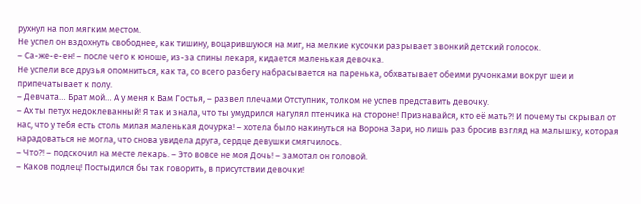рухнул на пол мягким местом.
Не успел он вздохнуть свободнее, как тишину, воцарившуюся на миг, на мелкие кусочки разрывает звонкий детский голосок.
– Са-же-е-ен! – после чего к юноше, из-за спины лекаря, кидается маленькая девочка.
Не успели все друзья опомниться, как та, со всего разбегу набрасывается на паренька, обхватывает обеими ручонками вокруг шеи и припечатывает к полу.
– Девчата… Брат мой… А у меня к Вам Гостья, – развел плечами Отступник, толком не успев представить девочку.
– Ах ты петух недоклеванный! Я так и знала, что ты умудрился нагулял птенчика на стороне! Признавайся, кто её мать?! И почему ты скрывал от нас, что у тебя есть столь милая маленькая дочурка! – хотела было накинуться на Ворона Зари, но лишь раз бросив взгляд на малышку, которая нарадоваться не могла, что снова увидела друга, сердце девушки смягчилось.
– Что?! – подскочил на месте лекарь. – Это вовсе не моя Дочь! – замотал он головой.
– Каков подлец! Постыдился бы так говорить, в присутствии девочки!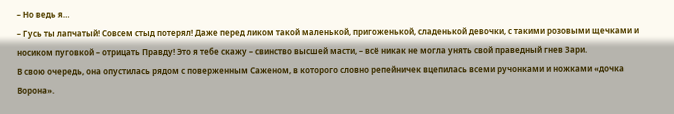– Но ведь я…
– Гусь ты лапчатый! Совсем стыд потерял! Даже перед ликом такой маленькой, пригоженькой, сладенькой девочки, с такими розовыми щечками и носиком пуговкой – отрицать Правду! Это я тебе скажу – свинство высшей масти, – всё никак не могла унять свой праведный гнев Зари.
В свою очередь, она опустилась рядом с поверженным Саженом, в которого словно репейничек вцепилась всеми ручонками и ножками «дочка Ворона».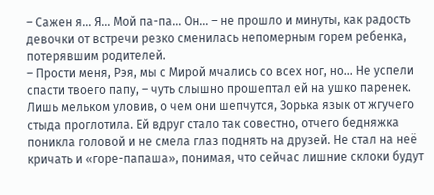– Сажен я… Я… Мой па-па… Он… – не прошло и минуты, как радость девочки от встречи резко сменилась непомерным горем ребенка, потерявшим родителей.
– Прости меня, Рэя, мы с Мирой мчались со всех ног, но… Не успели спасти твоего папу, – чуть слышно прошептал ей на ушко паренек.
Лишь мельком уловив, о чем они шепчутся, Зорька язык от жгучего стыда проглотила. Ей вдруг стало так совестно, отчего бедняжка поникла головой и не смела глаз поднять на друзей. Не стал на неё кричать и «горе-папаша», понимая, что сейчас лишние склоки будут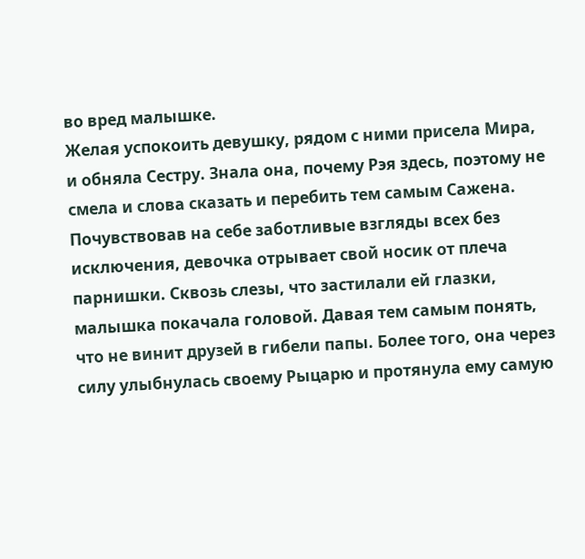во вред малышке.
Желая успокоить девушку, рядом с ними присела Мира, и обняла Сестру. Знала она, почему Рэя здесь, поэтому не смела и слова сказать и перебить тем самым Сажена.
Почувствовав на себе заботливые взгляды всех без исключения, девочка отрывает свой носик от плеча парнишки. Сквозь слезы, что застилали ей глазки, малышка покачала головой. Давая тем самым понять, что не винит друзей в гибели папы. Более того, она через силу улыбнулась своему Рыцарю и протянула ему самую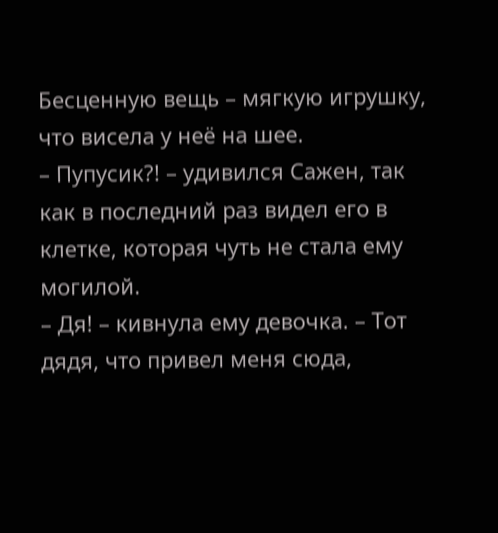Бесценную вещь – мягкую игрушку, что висела у неё на шее.
– Пупусик?! – удивился Сажен, так как в последний раз видел его в клетке, которая чуть не стала ему могилой.
– Дя! – кивнула ему девочка. – Тот дядя, что привел меня сюда,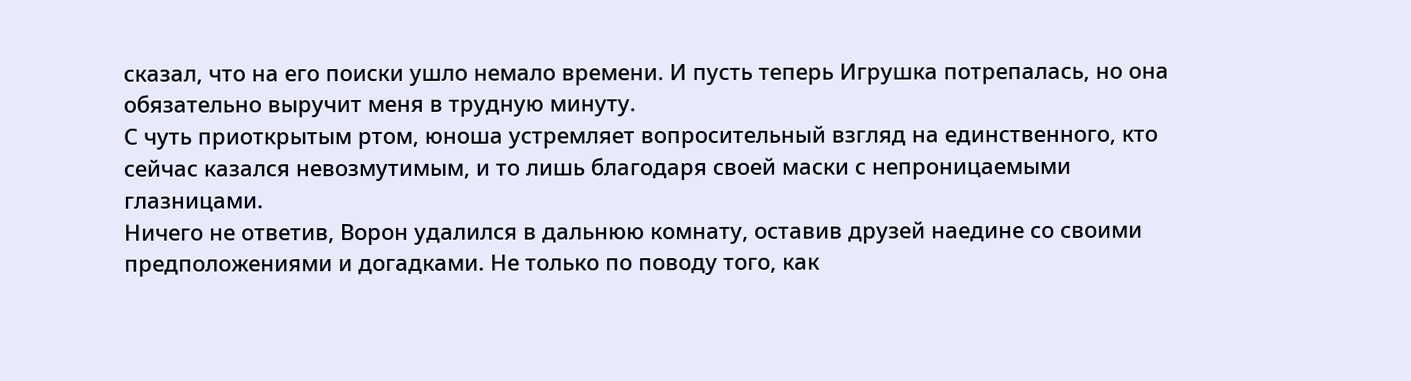сказал, что на его поиски ушло немало времени. И пусть теперь Игрушка потрепалась, но она обязательно выручит меня в трудную минуту.
С чуть приоткрытым ртом, юноша устремляет вопросительный взгляд на единственного, кто сейчас казался невозмутимым, и то лишь благодаря своей маски с непроницаемыми глазницами.
Ничего не ответив, Ворон удалился в дальнюю комнату, оставив друзей наедине со своими предположениями и догадками. Не только по поводу того, как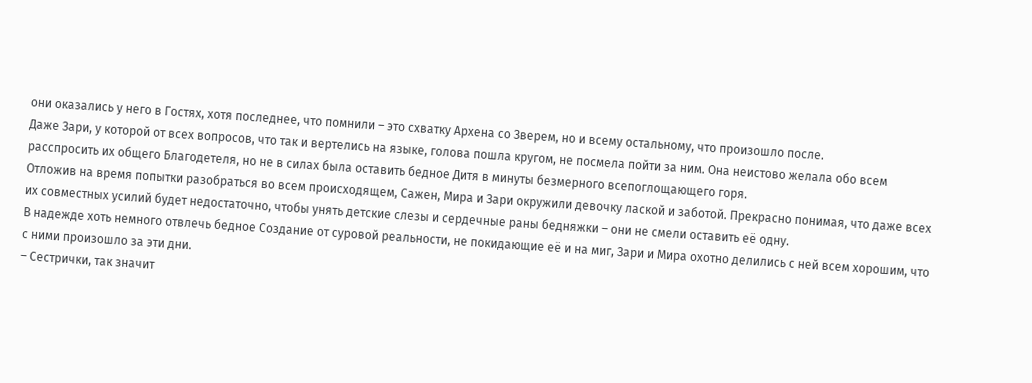они оказались у него в Гостях, хотя последнее, что помнили – это схватку Архена со Зверем, но и всему остальному, что произошло после.
Даже Зари, у которой от всех вопросов, что так и вертелись на языке, голова пошла кругом, не посмела пойти за ним. Она неистово желала обо всем расспросить их общего Благодетеля, но не в силах была оставить бедное Дитя в минуты безмерного всепоглощающего горя.
Отложив на время попытки разобраться во всем происходящем, Сажен, Мира и Зари окружили девочку лаской и заботой. Прекрасно понимая, что даже всех их совместных усилий будет недостаточно, чтобы унять детские слезы и сердечные раны бедняжки – они не смели оставить её одну.
В надежде хоть немного отвлечь бедное Создание от суровой реальности, не покидающие её и на миг, Зари и Мира охотно делились с ней всем хорошим, что с ними произошло за эти дни.
– Сестрички, так значит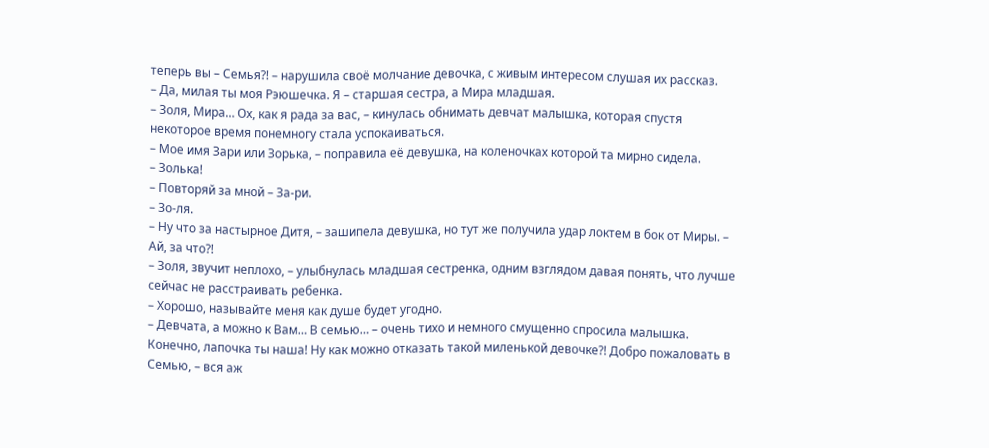теперь вы – Семья?! – нарушила своё молчание девочка, с живым интересом слушая их рассказ.
– Да, милая ты моя Рэюшечка. Я – старшая сестра, а Мира младшая.
– Золя, Мира… Ох, как я рада за вас, – кинулась обнимать девчат малышка, которая спустя некоторое время понемногу стала успокаиваться.
– Мое имя Зари или Зорька, – поправила её девушка, на коленочках которой та мирно сидела.
– Золька!
– Повторяй за мной – За-ри.
– Зо-ля.
– Ну что за настырное Дитя, – зашипела девушка, но тут же получила удар локтем в бок от Миры. – Ай, за что?!
– Золя, звучит неплохо, – улыбнулась младшая сестренка, одним взглядом давая понять, что лучше сейчас не расстраивать ребенка.
– Хорошо, называйте меня как душе будет угодно.
– Девчата, а можно к Вам… В семью… – очень тихо и немного смущенно спросила малышка.
Конечно, лапочка ты наша! Ну как можно отказать такой миленькой девочке?! Добро пожаловать в Семью, – вся аж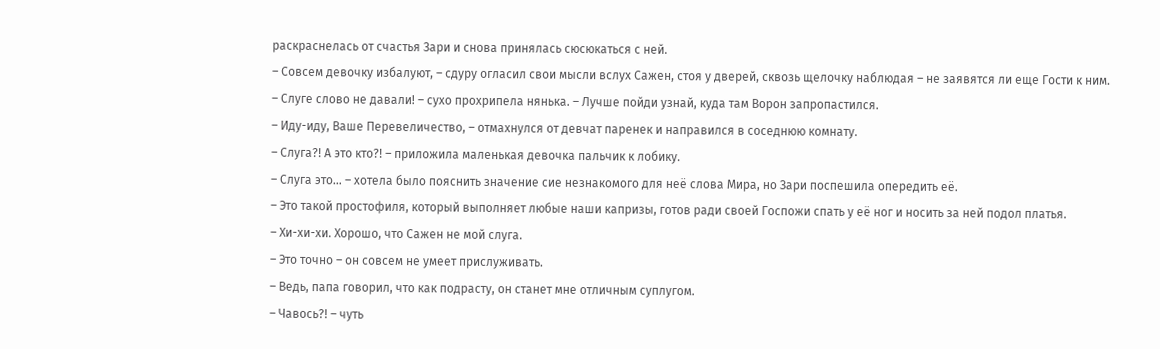раскраснелась от счастья Зари и снова принялась сюсюкаться с ней.
– Совсем девочку избалуют, – сдуру огласил свои мысли вслух Сажен, стоя у дверей, сквозь щелочку наблюдая – не заявятся ли еще Гости к ним.
– Слуге слово не давали! – сухо прохрипела нянька. – Лучше пойди узнай, куда там Ворон запропастился.
– Иду-иду, Ваше Перевеличество, – отмахнулся от девчат паренек и направился в соседнюю комнату.
– Слуга?! А это кто?! – приложила маленькая девочка пальчик к лобику.
– Слуга это… – хотела было пояснить значение сие незнакомого для неё слова Мира, но Зари поспешила опередить её.
– Это такой простофиля, который выполняет любые наши капризы, готов ради своей Госпожи спать у её ног и носить за ней подол платья.
– Хи-хи-хи. Хорошо, что Сажен не мой слуга.
– Это точно – он совсем не умеет прислуживать.
– Ведь, папа говорил, что как подрасту, он станет мне отличным суплугом.
– Чавось?! – чуть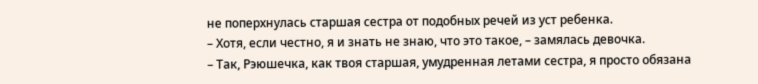не поперхнулась старшая сестра от подобных речей из уст ребенка.
– Хотя, если честно, я и знать не знаю, что это такое, – замялась девочка.
– Так, Рэюшечка, как твоя старшая, умудренная летами сестра, я просто обязана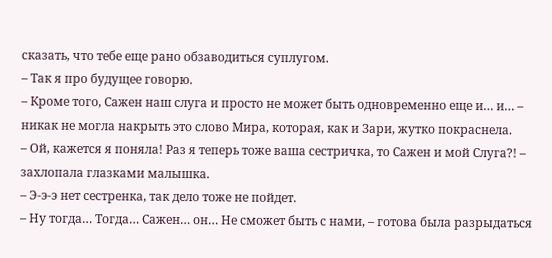сказать, что тебе еще рано обзаводиться суплугом.
– Так я про будущее говорю.
– Кроме того, Сажен наш слуга и просто не может быть одновременно еще и… и… – никак не могла накрыть это слово Мира, которая, как и Зари, жутко покраснела.
– Ой, кажется я поняла! Раз я теперь тоже ваша сестричка, то Сажен и мой Слуга?! – захлопала глазками малышка.
– Э-э-э нет сестренка, так дело тоже не пойдет.
– Ну тогда… Тогда… Сажен… он… Не сможет быть с нами, – готова была разрыдаться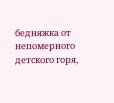бедняжка от непомерного детского горя,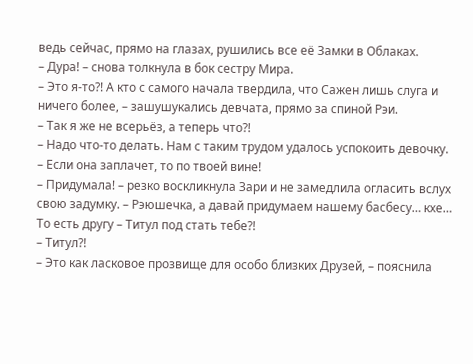ведь сейчас, прямо на глазах, рушились все её Замки в Облаках.
– Дура! – снова толкнула в бок сестру Мира.
– Это я-то?! А кто с самого начала твердила, что Сажен лишь слуга и ничего более, – зашушукались девчата, прямо за спиной Рэи.
– Так я же не всерьёз, а теперь что?!
– Надо что-то делать. Нам с таким трудом удалось успокоить девочку.
– Если она заплачет, то по твоей вине!
– Придумала! – резко воскликнула Зари и не замедлила огласить вслух свою задумку. – Рэюшечка, а давай придумаем нашему басбесу… кхе… То есть другу – Титул под стать тебе?!
– Титул?!
– Это как ласковое прозвище для особо близких Друзей, – пояснила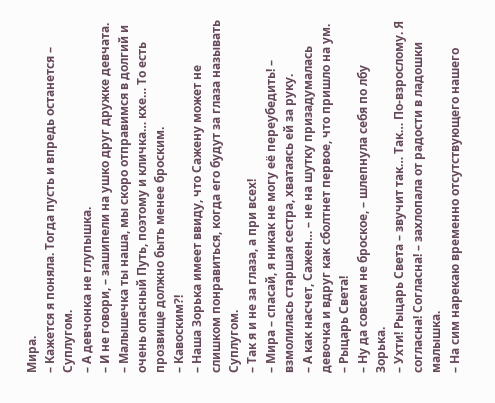Мира.
– Кажется я поняла. Тогда пусть и впредь останется – Суплугом.
– А девчонка не глупышка.
– И не говори, – зашипели на ушко друг дружке девчата.
– Малышечка ты наша, мы скоро отправимся в долгий и очень опасный Путь, поэтому и кличка… кхе… То есть прозвище должно быть менее броским.
– Кавоским?!
– Наша Зорька имеет ввиду, что Сажену может не слишком понравиться, когда его будут за глаза называть Суплугом.
– Так я и не за глаза, а при всех!
– Мира – спасай, я никак не могу её переубедить! – взмолилась старшая сестра, хватаясь ей за руку.
– А как насчет, Сажен… – не на шутку призадумалась девочка и вдруг как сболтнет первое, что пришло на ум. – Рыцарь Света!
– Ну да совсем не броское, – шлепнула себя по лбу Зорька.
– Ухти! Рыцарь Света – звучит так… Так… По-взрослому. Я согласна! Согласна! – захлопала от радости в ладошки малышка.
– На сим нарекаю временно отсутствующего нашего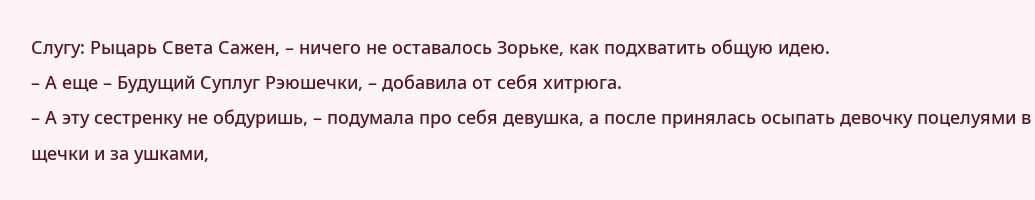Слугу: Рыцарь Света Сажен, – ничего не оставалось Зорьке, как подхватить общую идею.
– А еще – Будущий Суплуг Рэюшечки, – добавила от себя хитрюга.
– А эту сестренку не обдуришь, – подумала про себя девушка, а после принялась осыпать девочку поцелуями в щечки и за ушками,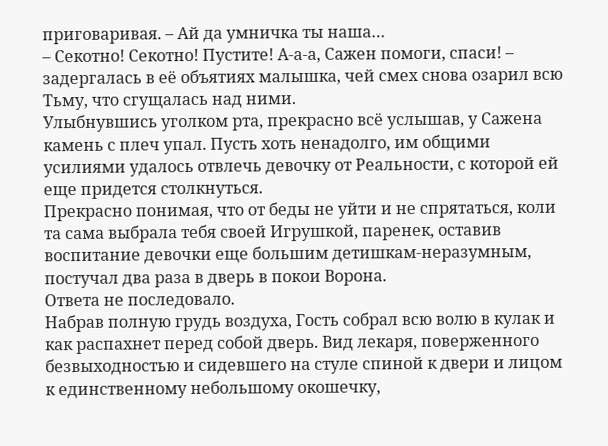приговаривая. – Ай да умничка ты наша…
– Секотно! Секотно! Пустите! А-а-а, Сажен помоги, спаси! – задергалась в её объятиях малышка, чей смех снова озарил всю Тьму, что сгущалась над ними.
Улыбнувшись уголком рта, прекрасно всё услышав, у Сажена камень с плеч упал. Пусть хоть ненадолго, им общими усилиями удалось отвлечь девочку от Реальности, с которой ей еще придется столкнуться.
Прекрасно понимая, что от беды не уйти и не спрятаться, коли та сама выбрала тебя своей Игрушкой, паренек, оставив воспитание девочки еще большим детишкам-неразумным, постучал два раза в дверь в покои Ворона.
Ответа не последовало.
Набрав полную грудь воздуха, Гость собрал всю волю в кулак и как распахнет перед собой дверь. Вид лекаря, поверженного безвыходностью и сидевшего на стуле спиной к двери и лицом к единственному небольшому окошечку,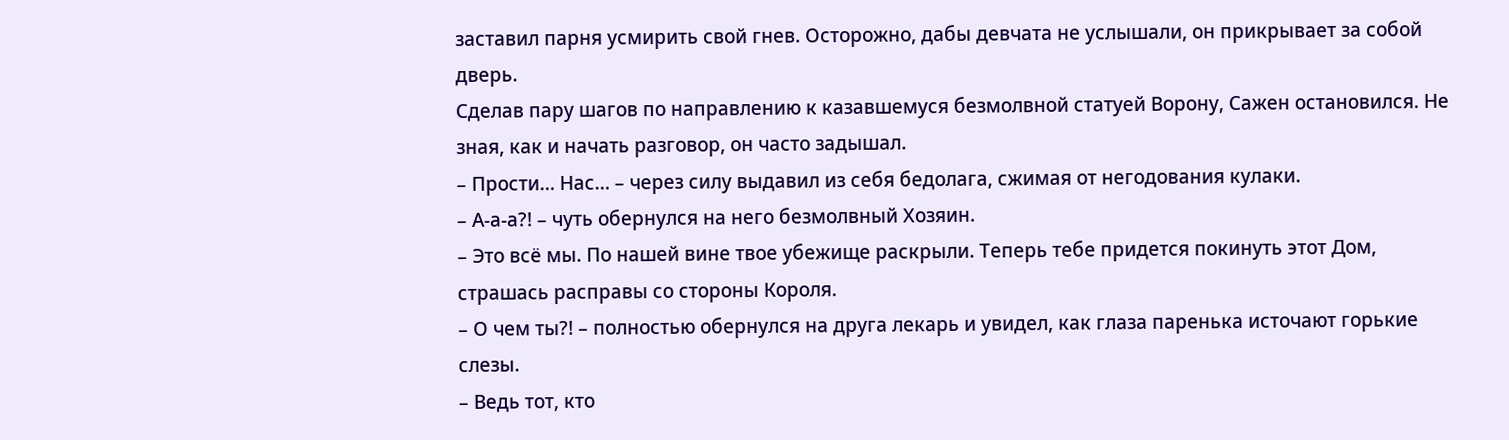заставил парня усмирить свой гнев. Осторожно, дабы девчата не услышали, он прикрывает за собой дверь.
Сделав пару шагов по направлению к казавшемуся безмолвной статуей Ворону, Сажен остановился. Не зная, как и начать разговор, он часто задышал.
– Прости… Нас… – через силу выдавил из себя бедолага, сжимая от негодования кулаки.
– А-а-а?! – чуть обернулся на него безмолвный Хозяин.
– Это всё мы. По нашей вине твое убежище раскрыли. Теперь тебе придется покинуть этот Дом, страшась расправы со стороны Короля.
– О чем ты?! – полностью обернулся на друга лекарь и увидел, как глаза паренька источают горькие слезы.
– Ведь тот, кто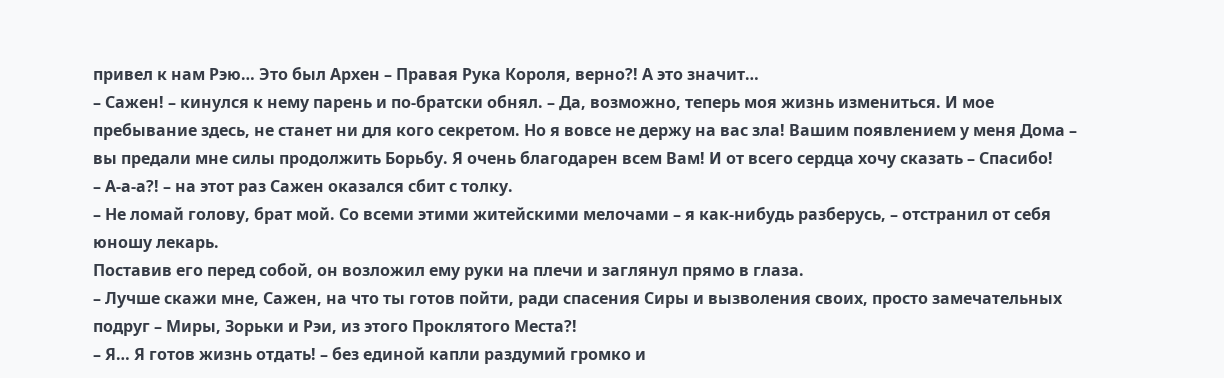привел к нам Рэю… Это был Архен – Правая Рука Короля, верно?! А это значит…
– Сажен! – кинулся к нему парень и по-братски обнял. – Да, возможно, теперь моя жизнь измениться. И мое пребывание здесь, не станет ни для кого секретом. Но я вовсе не держу на вас зла! Вашим появлением у меня Дома – вы предали мне силы продолжить Борьбу. Я очень благодарен всем Вам! И от всего сердца хочу сказать – Спасибо!
– А-а-а?! – на этот раз Сажен оказался сбит с толку.
– Не ломай голову, брат мой. Со всеми этими житейскими мелочами – я как-нибудь разберусь, – отстранил от себя юношу лекарь.
Поставив его перед собой, он возложил ему руки на плечи и заглянул прямо в глаза.
– Лучше скажи мне, Сажен, на что ты готов пойти, ради спасения Сиры и вызволения своих, просто замечательных подруг – Миры, Зорьки и Рэи, из этого Проклятого Места?!
– Я… Я готов жизнь отдать! – без единой капли раздумий громко и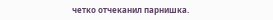четко отчеканил парнишка.